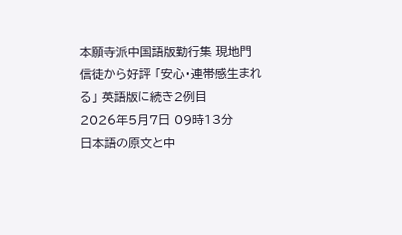本願寺派中国語版勤行集 現地門信徒から好評 「安心・連帯感生まれる」 英語版に続き2例目
2026年5月7日 09時13分
日本語の原文と中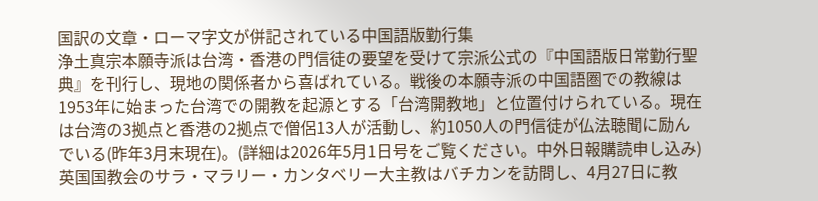国訳の文章・ローマ字文が併記されている中国語版勤行集
浄土真宗本願寺派は台湾・香港の門信徒の要望を受けて宗派公式の『中国語版日常勤行聖典』を刊行し、現地の関係者から喜ばれている。戦後の本願寺派の中国語圏での教線は1953年に始まった台湾での開教を起源とする「台湾開教地」と位置付けられている。現在は台湾の3拠点と香港の2拠点で僧侶13人が活動し、約1050人の門信徒が仏法聴聞に励んでいる(昨年3月末現在)。(詳細は2026年5月1日号をご覧ください。中外日報購読申し込み)
英国国教会のサラ・マラリー・カンタベリー大主教はバチカンを訪問し、4月27日に教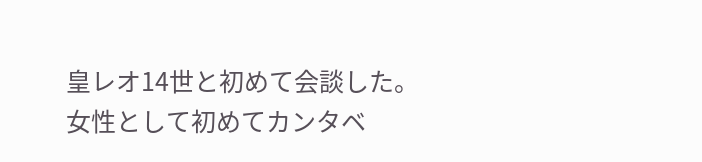皇レオ14世と初めて会談した。
女性として初めてカンタベ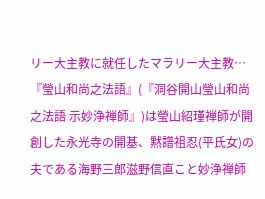リー大主教に就任したマラリー大主教…
『瑩山和尚之法語』(『洞谷開山瑩山和尚之法語 示妙浄禅師』)は瑩山紹瑾禅師が開創した永光寺の開基、黙譜祖忍(平氏女)の夫である海野三郎滋野信直こと妙浄禅師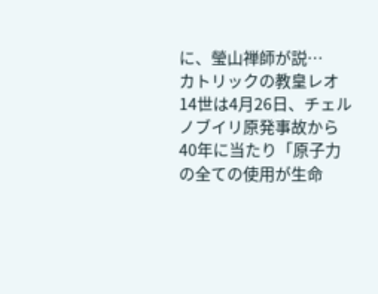に、瑩山禅師が説…
カトリックの教皇レオ14世は4月26日、チェルノブイリ原発事故から40年に当たり「原子力の全ての使用が生命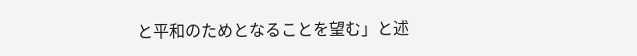と平和のためとなることを望む」と述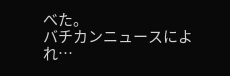べた。
バチカンニュースによれ…